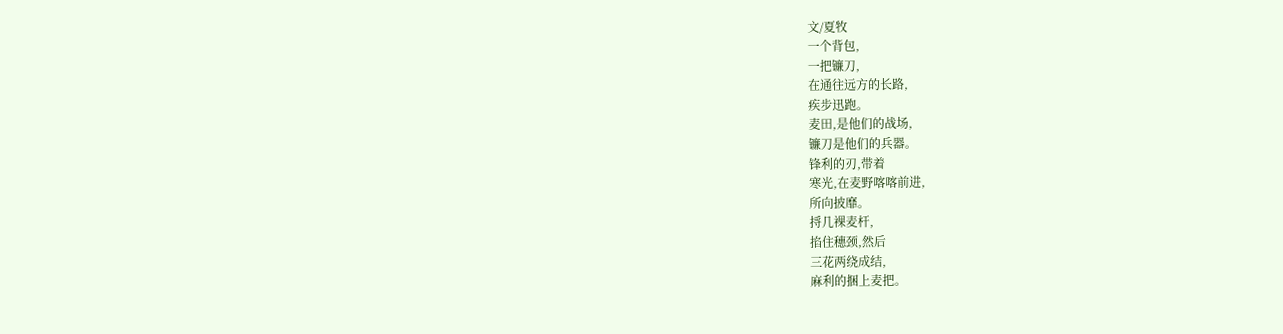文/夏牧
一个背包,
一把镰刀,
在通往远方的长路,
疾步迅跑。
麦田,是他们的战场,
镰刀是他们的兵器。
锋利的刃,带着
寒光,在麦野喀喀前进,
所向披靡。
捋几裸麦杆,
掐住穗颈,然后
三花两绕成结,
麻利的捆上麦把。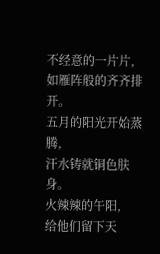不经意的一片片,
如雁阵般的齐齐排开。
五月的阳光开始蒸腾,
汗水铸就铜色肤身。
火辣辣的午阳,
给他们留下天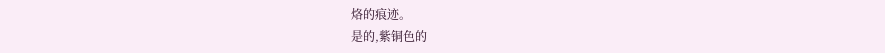烙的痕迹。
是的,紫铜色的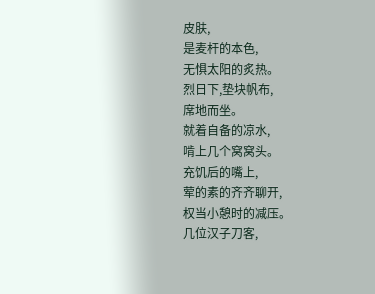皮肤,
是麦杆的本色,
无惧太阳的炙热。
烈日下,垫块帆布,
席地而坐。
就着自备的凉水,
啃上几个窝窝头。
充饥后的嘴上,
荤的素的齐齐聊开,
权当小憩时的减压。
几位汉子刀客,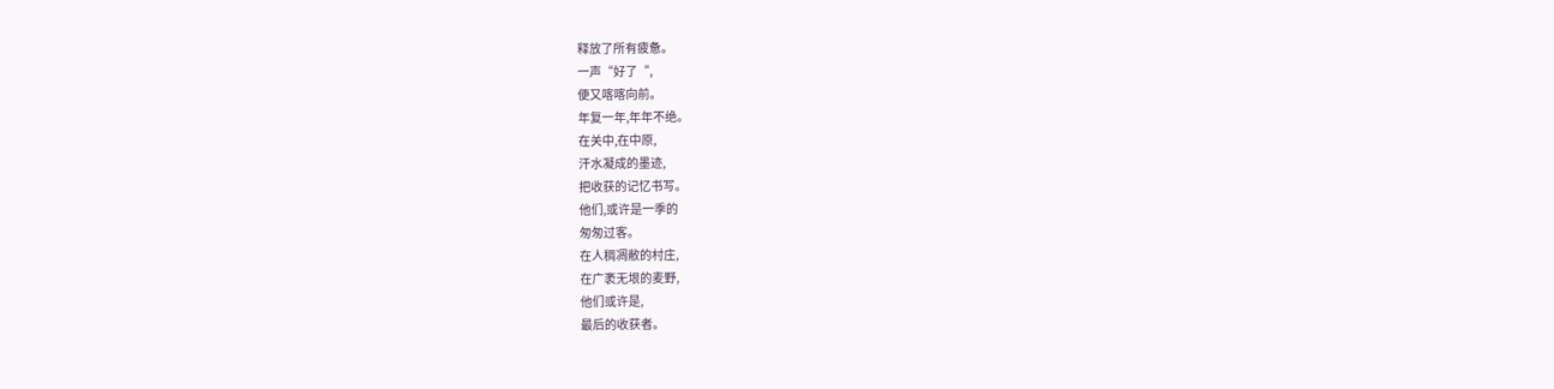释放了所有疲惫。
一声“好了“,
便又喀喀向前。
年复一年,年年不绝。
在关中,在中原,
汗水凝成的墨迹,
把收获的记忆书写。
他们,或许是一季的
匆匆过客。
在人稠凋敝的村庄,
在广袤无垠的麦野,
他们或许是,
最后的收获者。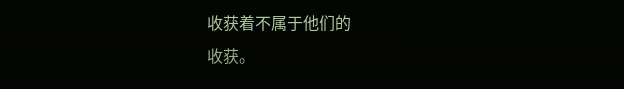收获着不属于他们的
收获。